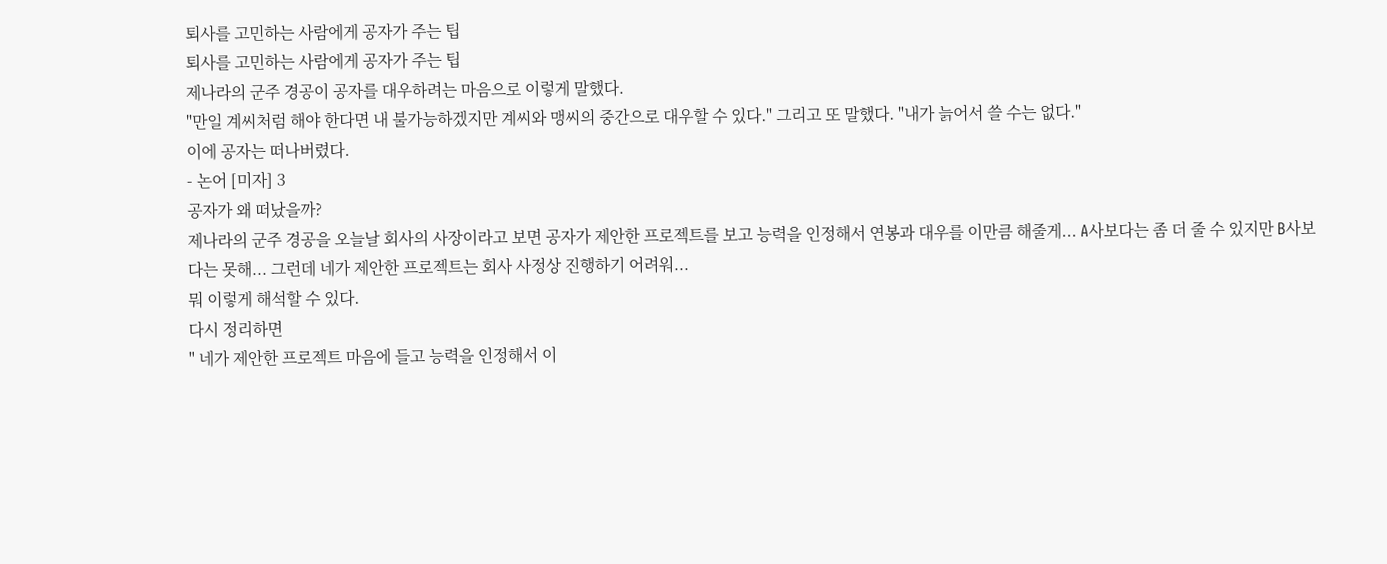퇴사를 고민하는 사람에게 공자가 주는 팁
퇴사를 고민하는 사람에게 공자가 주는 팁
제나라의 군주 경공이 공자를 대우하려는 마음으로 이렇게 말했다.
"만일 계씨처럼 해야 한다면 내 불가능하겠지만 계씨와 맹씨의 중간으로 대우할 수 있다." 그리고 또 말했다. "내가 늙어서 쓸 수는 없다."
이에 공자는 떠나버렸다.
- 논어 [미자] 3
공자가 왜 떠났을까?
제나라의 군주 경공을 오늘날 회사의 사장이라고 보면 공자가 제안한 프로젝트를 보고 능력을 인정해서 연봉과 대우를 이만큼 해줄게... A사보다는 좀 더 줄 수 있지만 B사보다는 못해... 그런데 네가 제안한 프로젝트는 회사 사정상 진행하기 어려워...
뭐 이렇게 해석할 수 있다.
다시 정리하면
" 네가 제안한 프로젝트 마음에 들고 능력을 인정해서 이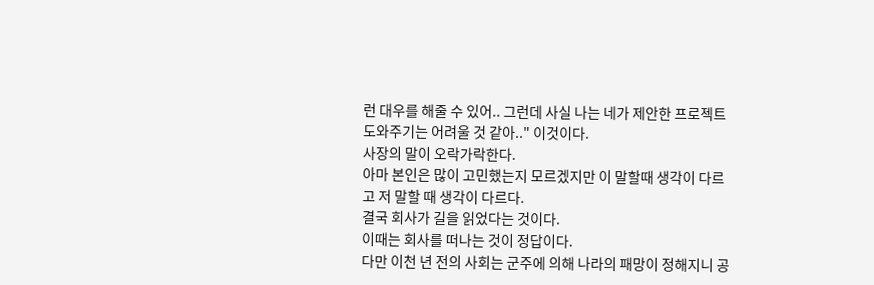런 대우를 해줄 수 있어.. 그런데 사실 나는 네가 제안한 프로젝트 도와주기는 어려울 것 같아.." 이것이다.
사장의 말이 오락가락한다.
아마 본인은 많이 고민했는지 모르겠지만 이 말할때 생각이 다르고 저 말할 때 생각이 다르다.
결국 회사가 길을 읽었다는 것이다.
이때는 회사를 떠나는 것이 정답이다.
다만 이천 년 전의 사회는 군주에 의해 나라의 패망이 정해지니 공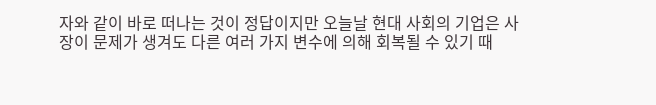자와 같이 바로 떠나는 것이 정답이지만 오늘날 현대 사회의 기업은 사장이 문제가 생겨도 다른 여러 가지 변수에 의해 회복될 수 있기 때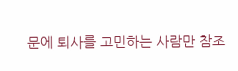문에 퇴사를 고민하는 사람만 참조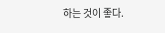하는 것이 좋다.